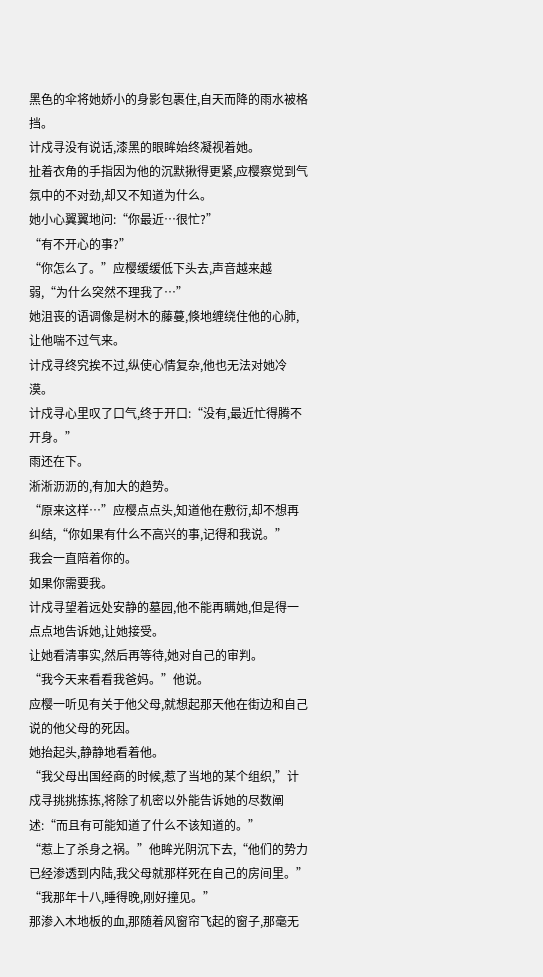黑色的伞将她娇小的身影包裹住,自天而降的雨水被格挡。
计戍寻没有说话,漆黑的眼眸始终凝视着她。
扯着衣角的手指因为他的沉默揪得更紧,应樱察觉到气氛中的不对劲,却又不知道为什么。
她小心翼翼地问:“你最近…很忙?”
“有不开心的事?”
“你怎么了。”应樱缓缓低下头去,声音越来越弱,“为什么突然不理我了…”
她沮丧的语调像是树木的藤蔓,倏地缠绕住他的心肺,让他喘不过气来。
计戍寻终究挨不过,纵使心情复杂,他也无法对她冷漠。
计戍寻心里叹了口气,终于开口:“没有,最近忙得腾不开身。”
雨还在下。
淅淅沥沥的,有加大的趋势。
“原来这样…”应樱点点头,知道他在敷衍,却不想再纠结,“你如果有什么不高兴的事,记得和我说。”
我会一直陪着你的。
如果你需要我。
计戍寻望着远处安静的墓园,他不能再瞒她,但是得一点点地告诉她,让她接受。
让她看清事实,然后再等待,她对自己的审判。
“我今天来看看我爸妈。”他说。
应樱一听见有关于他父母,就想起那天他在街边和自己说的他父母的死因。
她抬起头,静静地看着他。
“我父母出国经商的时候,惹了当地的某个组织,”计戍寻挑挑拣拣,将除了机密以外能告诉她的尽数阐述:“而且有可能知道了什么不该知道的。”
“惹上了杀身之祸。”他眸光阴沉下去,“他们的势力已经渗透到内陆,我父母就那样死在自己的房间里。”
“我那年十八,睡得晚,刚好撞见。”
那渗入木地板的血,那随着风窗帘飞起的窗子,那毫无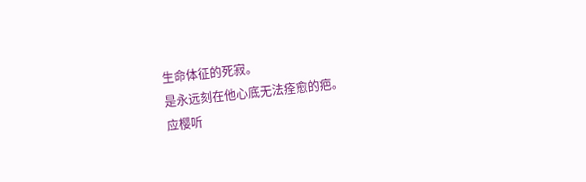生命体征的死寂。
是永远刻在他心底无法痊愈的疤。
应樱听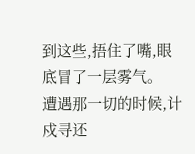到这些,捂住了嘴,眼底冒了一层雾气。
遭遇那一切的时候,计戍寻还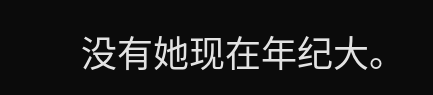没有她现在年纪大。